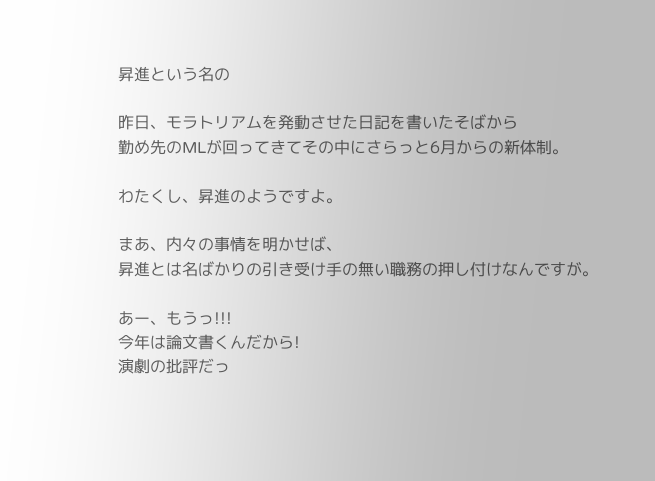昇進という名の

昨日、モラトリアムを発動させた日記を書いたそばから
勤め先のMLが回ってきてその中にさらっと6月からの新体制。

わたくし、昇進のようですよ。

まあ、内々の事情を明かせば、
昇進とは名ばかりの引き受け手の無い職務の押し付けなんですが。

あー、もうっ!!!
今年は論文書くんだから!
演劇の批評だっ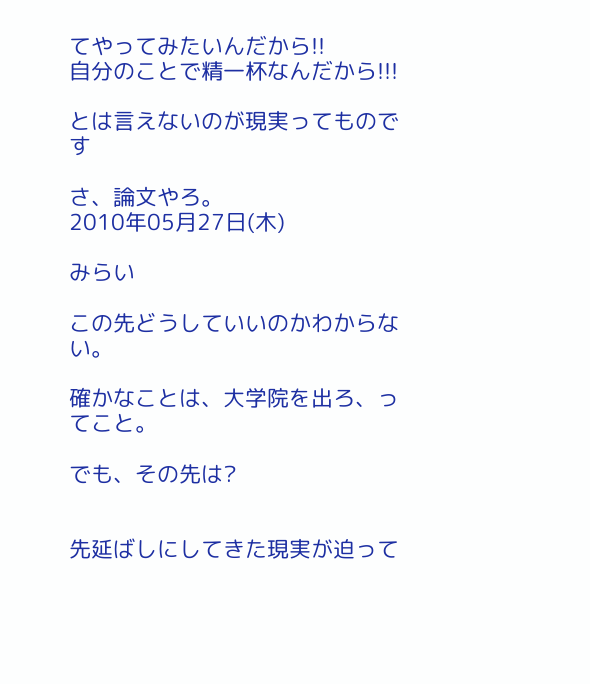てやってみたいんだから!!
自分のことで精一杯なんだから!!!

とは言えないのが現実ってものです

さ、論文やろ。
2010年05月27日(木)

みらい

この先どうしていいのかわからない。

確かなことは、大学院を出ろ、ってこと。

でも、その先は?


先延ばしにしてきた現実が迫って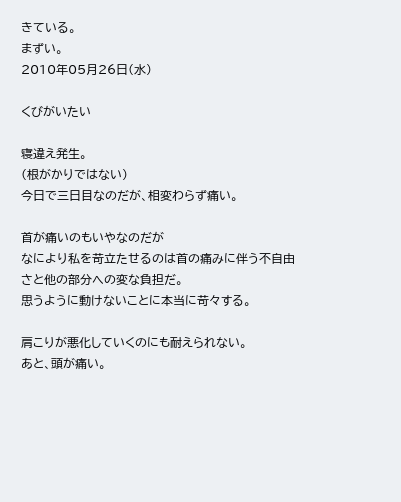きている。
まずい。
2010年05月26日(水)

くびがいたい

寝違え発生。
(根がかりではない)
今日で三日目なのだが、相変わらず痛い。

首が痛いのもいやなのだが
なにより私を苛立たせるのは首の痛みに伴う不自由さと他の部分への変な負担だ。
思うように動けないことに本当に苛々する。

肩こりが悪化していくのにも耐えられない。
あと、頭が痛い。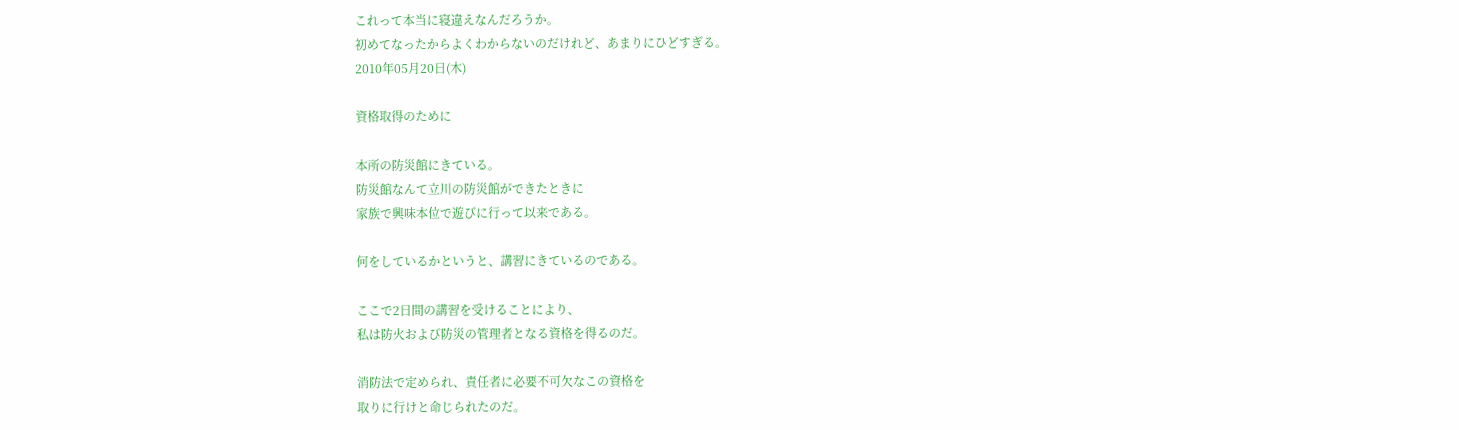これって本当に寝違えなんだろうか。
初めてなったからよくわからないのだけれど、あまりにひどすぎる。
2010年05月20日(木)

資格取得のために

本所の防災館にきている。
防災館なんて立川の防災館ができたときに
家族で興味本位で遊びに行って以来である。

何をしているかというと、講習にきているのである。

ここで2日間の講習を受けることにより、
私は防火および防災の管理者となる資格を得るのだ。

消防法で定められ、責任者に必要不可欠なこの資格を
取りに行けと命じられたのだ。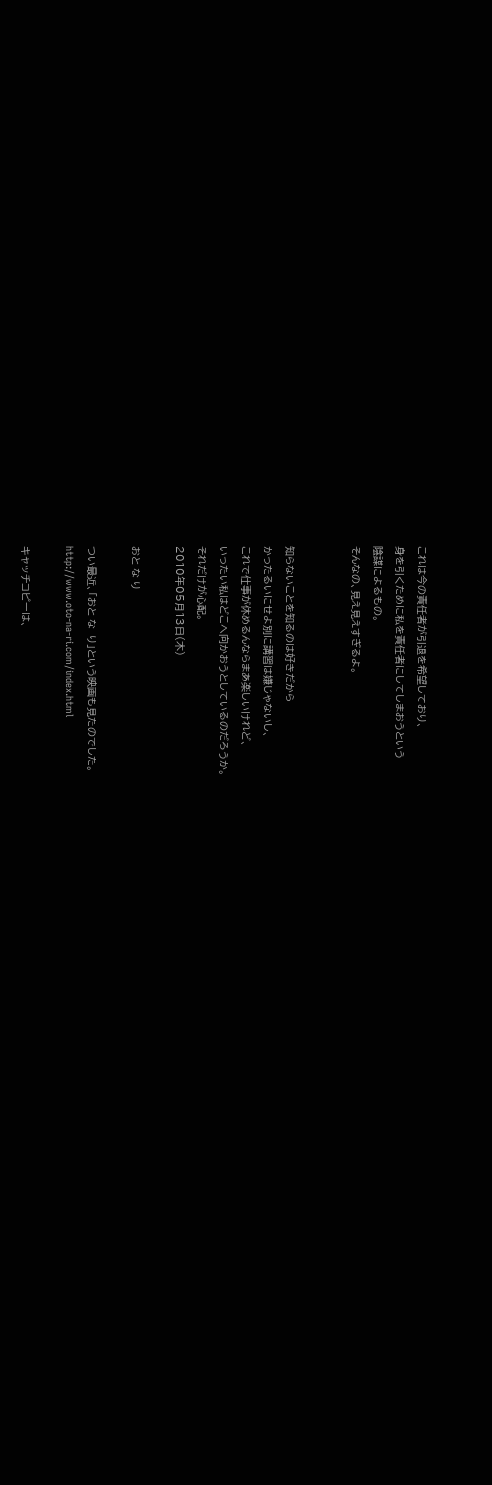これは今の責任者が引退を希望しており、
身を引くために私を責任者にしてしまおうという
陰謀によるもの。
そんなの、見え見えすぎるよ。


知らないことを知るのは好きだから
かったるいにせよ別に講習は嫌じゃないし、
これで仕事が休めるんならまあ楽しいけれど、
いったい私はどこへ向かおうとしているのだろうか。
それだけが心配。
2010年05月13日(木)

おと な り

つい最近、「おと な  り」という映画も見たのでした。
http://www.oto-na-ri.com/index.html

キャッチコピーは、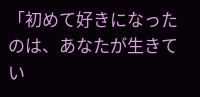「初めて好きになったのは、あなたが生きてい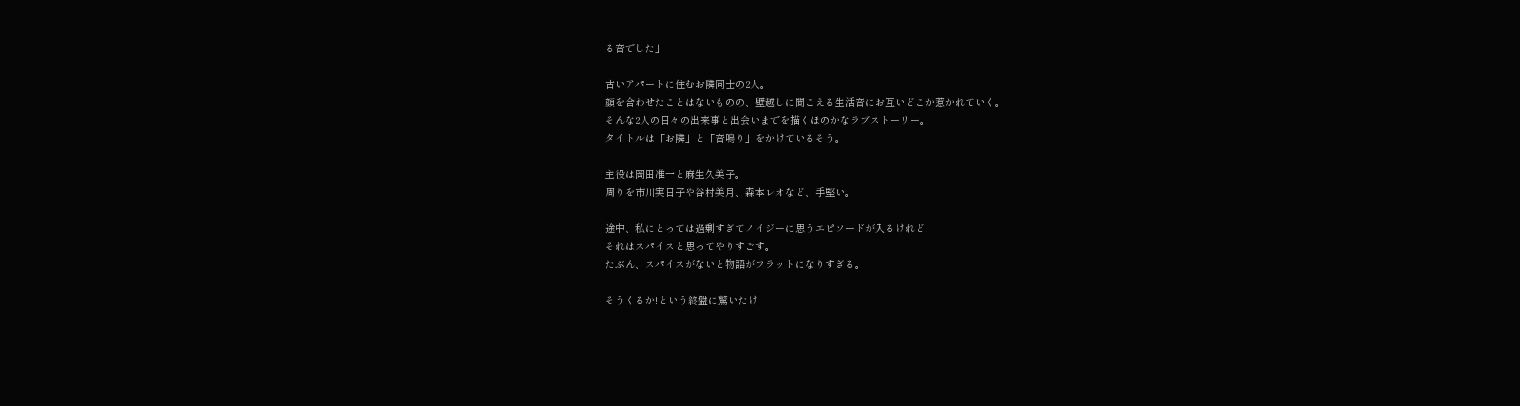る音でした」

古いアパートに住むお隣同士の2人。
顔を合わせたことはないものの、壁越しに聞こえる生活音にお互いどこか惹かれていく。
そんな2人の日々の出来事と出会いまでを描くほのかなラブストーリー。
タイトルは「お隣」と「音鳴り」をかけているそう。

主役は岡田准一と麻生久美子。
周りを市川実日子や谷村美月、森本レオなど、手堅い。

途中、私にとっては過剰すぎてノイジーに思うエピソードが入るけれど
それはスパイスと思ってやりすごす。
たぶん、スパイスがないと物語がフラットになりすぎる。

そうくるか!という終盤に驚いたけ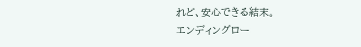れど、安心できる結末。
エンディングロー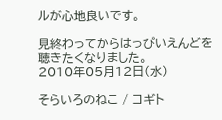ルが心地良いです。

見終わってからはっぴいえんどを聴きたくなりました。
2010年05月12日(水)

そらいろのねこ / コギト